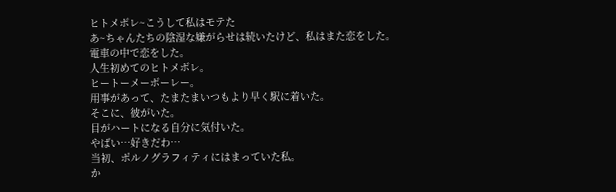ヒトメボレ~こうして私はモテた
あ~ちゃんたちの陰湿な嫌がらせは続いたけど、私はまた恋をした。
電車の中で恋をした。
人生初めてのヒトメボレ。
ヒートーメーボーレー。
用事があって、たまたまいつもより早く駅に着いた。
そこに、彼がいた。
目がハートになる自分に気付いた。
やばい…好きだわ…
当初、ポルノグラフィティにはまっていた私。
か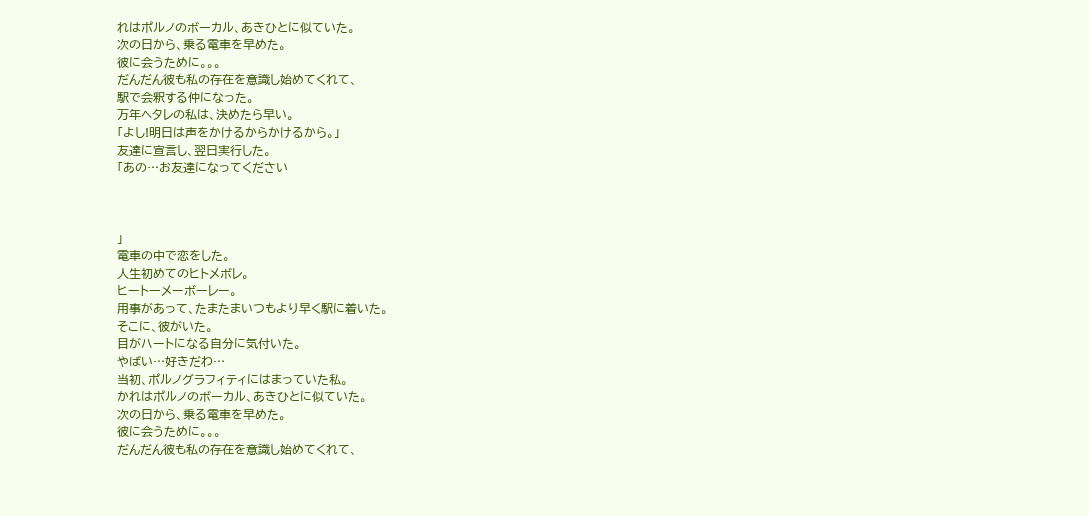れはポルノのボーカル、あきひとに似ていた。
次の日から、乗る電車を早めた。
彼に会うために。。。
だんだん彼も私の存在を意識し始めてくれて、
駅で会釈する仲になった。
万年ヘタレの私は、決めたら早い。
「よし!明日は声をかけるからかけるから。」
友達に宣言し、翌日実行した。
「あの…お友達になってください



」
電車の中で恋をした。
人生初めてのヒトメボレ。
ヒートーメーボーレー。
用事があって、たまたまいつもより早く駅に着いた。
そこに、彼がいた。
目がハートになる自分に気付いた。
やばい…好きだわ…
当初、ポルノグラフィティにはまっていた私。
かれはポルノのボーカル、あきひとに似ていた。
次の日から、乗る電車を早めた。
彼に会うために。。。
だんだん彼も私の存在を意識し始めてくれて、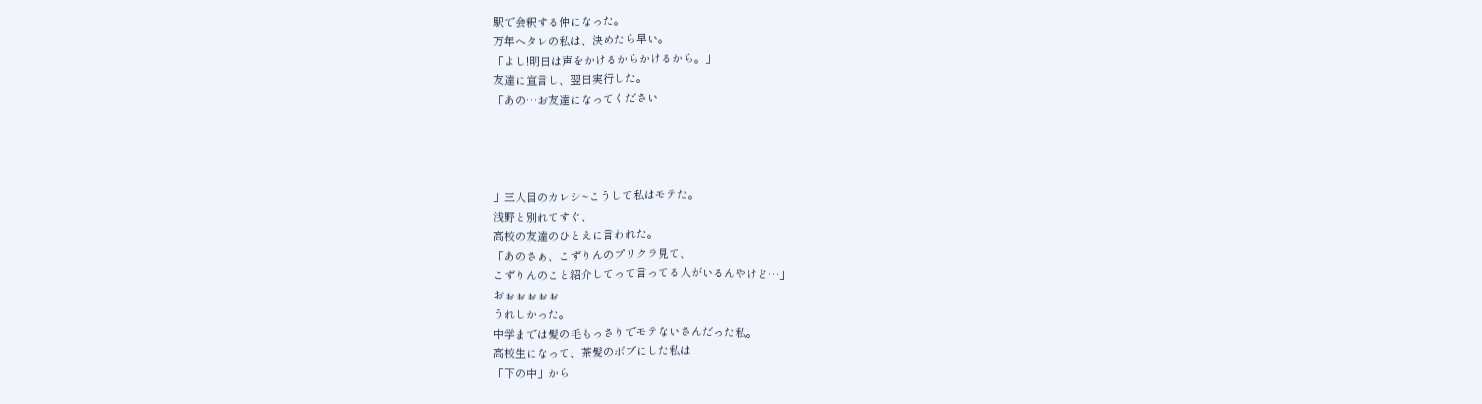駅で会釈する仲になった。
万年ヘタレの私は、決めたら早い。
「よし!明日は声をかけるからかけるから。」
友達に宣言し、翌日実行した。
「あの…お友達になってください




」三人目のカレシ~こうして私はモテた。
浅野と別れてすぐ、
高校の友達のひとえに言われた。
「あのさぁ、こずりんのプリクラ見て、
こずりんのこと紹介してって言ってる人がいるんやけど…」
おぉぉぉぉぉ
うれしかった。
中学までは髪の毛もっさりでモテないさんだった私。
高校生になって、茶髪のボブにした私は
「下の中」から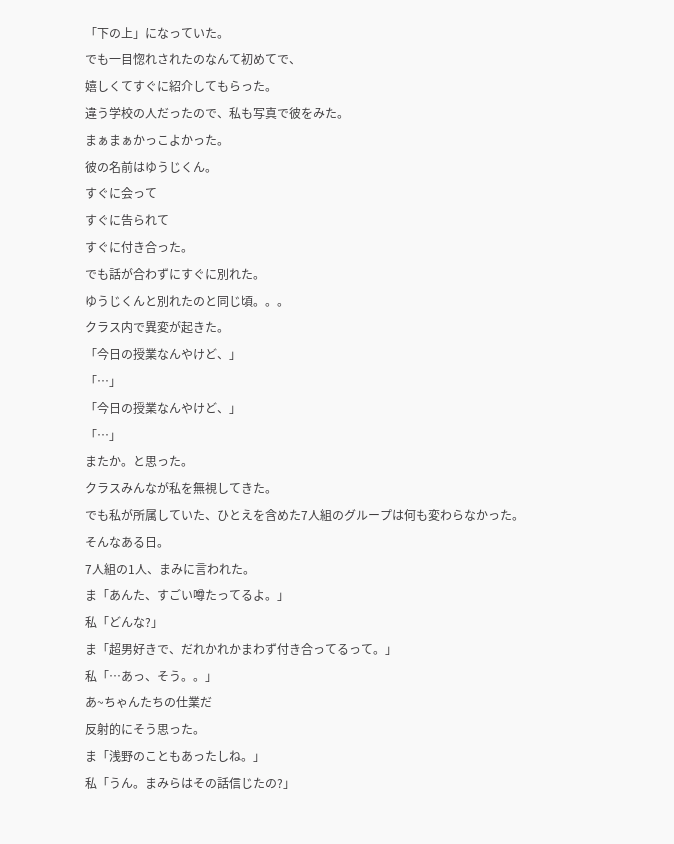「下の上」になっていた。
でも一目惚れされたのなんて初めてで、
嬉しくてすぐに紹介してもらった。
違う学校の人だったので、私も写真で彼をみた。
まぁまぁかっこよかった。
彼の名前はゆうじくん。
すぐに会って
すぐに告られて
すぐに付き合った。
でも話が合わずにすぐに別れた。
ゆうじくんと別れたのと同じ頃。。。
クラス内で異変が起きた。
「今日の授業なんやけど、」
「…」
「今日の授業なんやけど、」
「…」
またか。と思った。
クラスみんなが私を無視してきた。
でも私が所属していた、ひとえを含めた7人組のグループは何も変わらなかった。
そんなある日。
7人組の1人、まみに言われた。
ま「あんた、すごい噂たってるよ。」
私「どんな?」
ま「超男好きで、だれかれかまわず付き合ってるって。」
私「…あっ、そう。。」
あ~ちゃんたちの仕業だ
反射的にそう思った。
ま「浅野のこともあったしね。」
私「うん。まみらはその話信じたの?」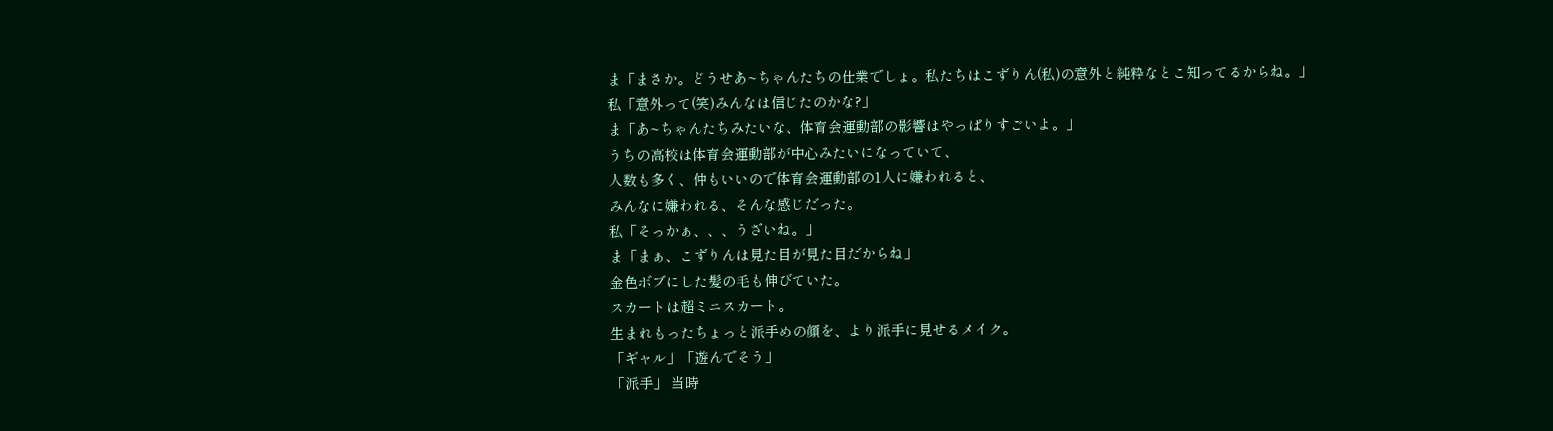ま「まさか。どうせあ~ちゃんたちの仕業でしょ。私たちはこずりん(私)の意外と純粋なとこ知ってるからね。」
私「意外って(笑)みんなは信じたのかな?」
ま「あ~ちゃんたちみたいな、体育会運動部の影響はやっぱりすごいよ。」
うちの高校は体育会運動部が中心みたいになっていて、
人数も多く、仲もいいので体育会運動部の1人に嫌われると、
みんなに嫌われる、そんな感じだった。
私「そっかぁ、、、うざいね。」
ま「まぁ、こずりんは見た目が見た目だからね」
金色ボブにした髪の毛も伸びていた。
スカートは超ミニスカート。
生まれもったちょっと派手めの顔を、より派手に見せるメイク。
「ギャル」「遊んでそう」
「派手」 当時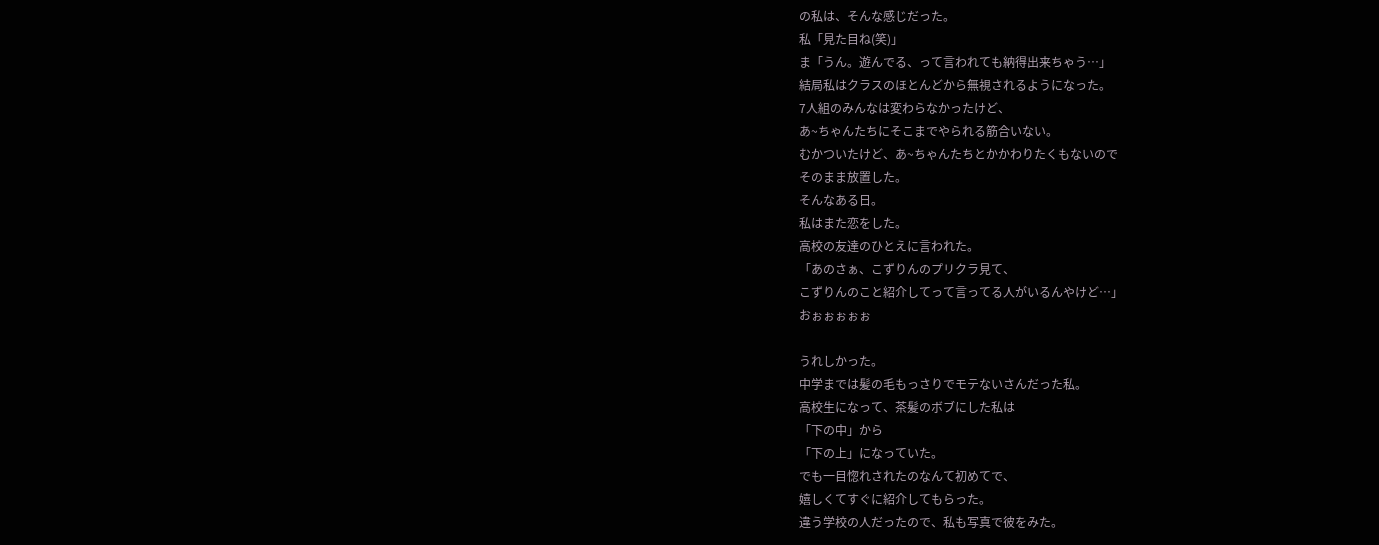の私は、そんな感じだった。
私「見た目ね(笑)」
ま「うん。遊んでる、って言われても納得出来ちゃう…」
結局私はクラスのほとんどから無視されるようになった。
7人組のみんなは変わらなかったけど、
あ~ちゃんたちにそこまでやられる筋合いない。
むかついたけど、あ~ちゃんたちとかかわりたくもないので
そのまま放置した。
そんなある日。
私はまた恋をした。
高校の友達のひとえに言われた。
「あのさぁ、こずりんのプリクラ見て、
こずりんのこと紹介してって言ってる人がいるんやけど…」
おぉぉぉぉぉ

うれしかった。
中学までは髪の毛もっさりでモテないさんだった私。
高校生になって、茶髪のボブにした私は
「下の中」から
「下の上」になっていた。
でも一目惚れされたのなんて初めてで、
嬉しくてすぐに紹介してもらった。
違う学校の人だったので、私も写真で彼をみた。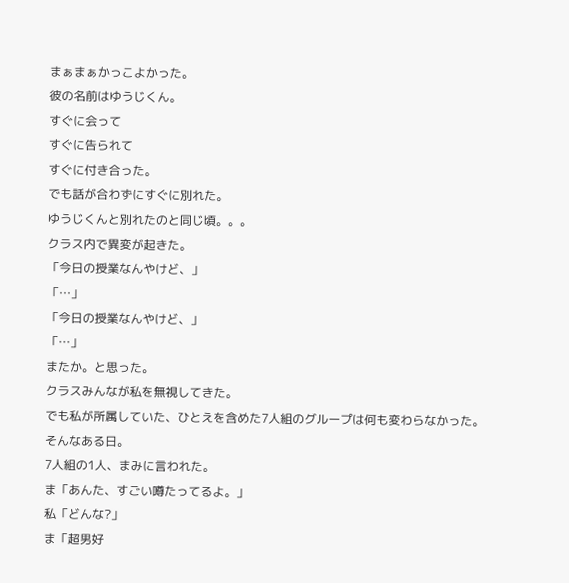まぁまぁかっこよかった。
彼の名前はゆうじくん。
すぐに会って
すぐに告られて
すぐに付き合った。
でも話が合わずにすぐに別れた。
ゆうじくんと別れたのと同じ頃。。。
クラス内で異変が起きた。
「今日の授業なんやけど、」
「…」
「今日の授業なんやけど、」
「…」
またか。と思った。
クラスみんなが私を無視してきた。
でも私が所属していた、ひとえを含めた7人組のグループは何も変わらなかった。
そんなある日。
7人組の1人、まみに言われた。
ま「あんた、すごい噂たってるよ。」
私「どんな?」
ま「超男好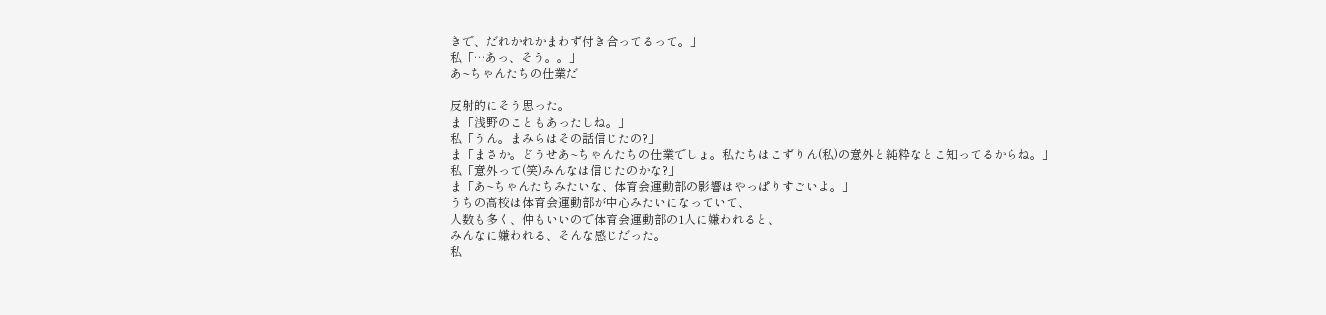きで、だれかれかまわず付き合ってるって。」
私「…あっ、そう。。」
あ~ちゃんたちの仕業だ

反射的にそう思った。
ま「浅野のこともあったしね。」
私「うん。まみらはその話信じたの?」
ま「まさか。どうせあ~ちゃんたちの仕業でしょ。私たちはこずりん(私)の意外と純粋なとこ知ってるからね。」
私「意外って(笑)みんなは信じたのかな?」
ま「あ~ちゃんたちみたいな、体育会運動部の影響はやっぱりすごいよ。」
うちの高校は体育会運動部が中心みたいになっていて、
人数も多く、仲もいいので体育会運動部の1人に嫌われると、
みんなに嫌われる、そんな感じだった。
私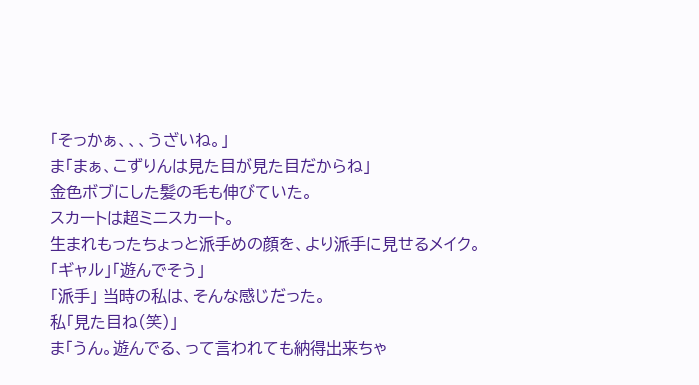「そっかぁ、、、うざいね。」
ま「まぁ、こずりんは見た目が見た目だからね」
金色ボブにした髪の毛も伸びていた。
スカートは超ミニスカート。
生まれもったちょっと派手めの顔を、より派手に見せるメイク。
「ギャル」「遊んでそう」
「派手」 当時の私は、そんな感じだった。
私「見た目ね(笑)」
ま「うん。遊んでる、って言われても納得出来ちゃ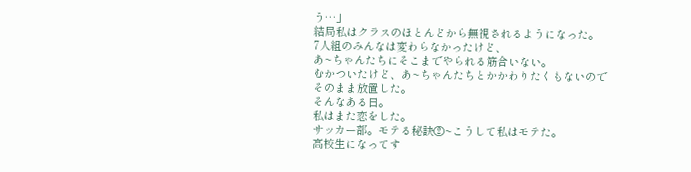う…」
結局私はクラスのほとんどから無視されるようになった。
7人組のみんなは変わらなかったけど、
あ~ちゃんたちにそこまでやられる筋合いない。
むかついたけど、あ~ちゃんたちとかかわりたくもないので
そのまま放置した。
そんなある日。
私はまた恋をした。
サッカー部。モテる秘訣②~こうして私はモテた。
高校生になってす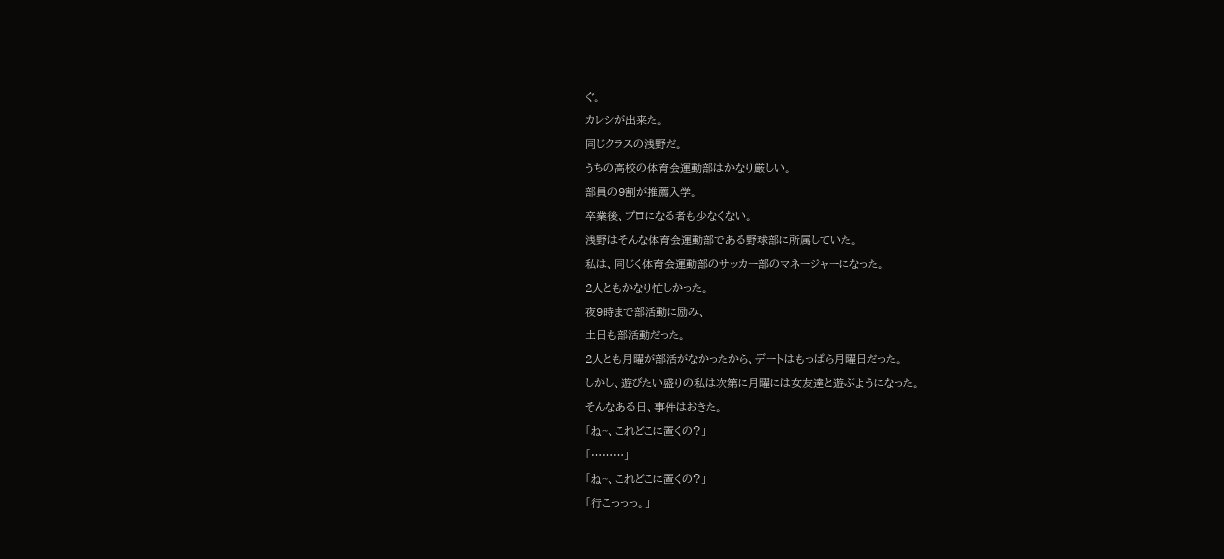ぐ。
カレシが出来た。
同じクラスの浅野だ。
うちの高校の体育会運動部はかなり厳しい。
部員の9割が推薦入学。
卒業後、プロになる者も少なくない。
浅野はそんな体育会運動部である野球部に所属していた。
私は、同じく体育会運動部のサッカー部のマネージャーになった。
2人ともかなり忙しかった。
夜9時まで部活動に励み、
土日も部活動だった。
2人とも月曜が部活がなかったから、デートはもっぱら月曜日だった。
しかし、遊びたい盛りの私は次第に月曜には女友達と遊ぶようになった。
そんなある日、事件はおきた。
「ね~、これどこに置くの?」
「………」
「ね~、これどこに置くの?」
「行こっっっ。」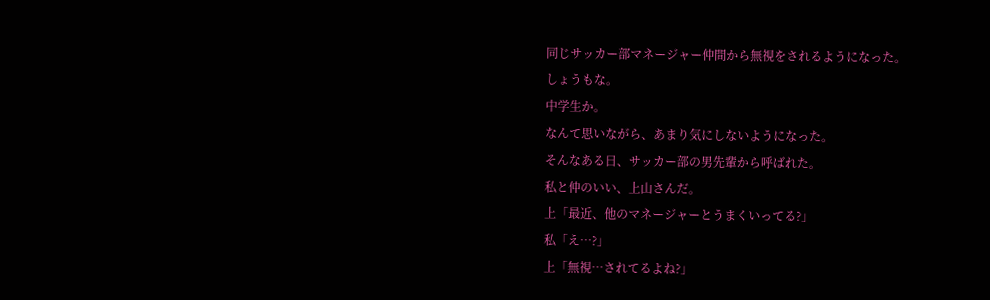同じサッカー部マネージャー仲間から無視をされるようになった。
しょうもな。
中学生か。
なんて思いながら、あまり気にしないようになった。
そんなある日、サッカー部の男先輩から呼ばれた。
私と仲のいい、上山さんだ。
上「最近、他のマネージャーとうまくいってる?」
私「え…?」
上「無視…されてるよね?」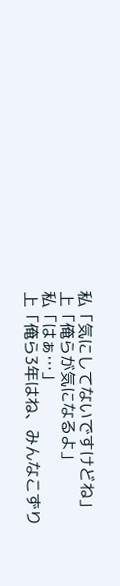私「気にしてないですけどね」
上「俺らが気になるよ」
私「はぁ…」
上「俺ら3年はね、みんなこずり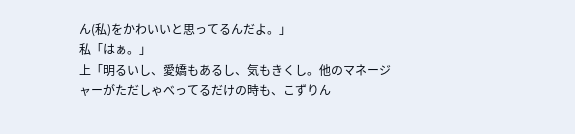ん(私)をかわいいと思ってるんだよ。」
私「はぁ。」
上「明るいし、愛嬌もあるし、気もきくし。他のマネージャーがただしゃべってるだけの時も、こずりん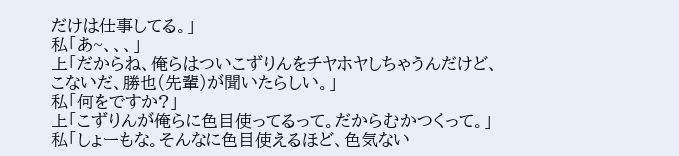だけは仕事してる。」
私「あ~、、、」
上「だからね、俺らはついこずりんをチヤホヤしちゃうんだけど、こないだ、勝也(先輩)が聞いたらしい。」
私「何をですか?」
上「こずりんが俺らに色目使ってるって。だからむかつくって。」
私「しょーもな。そんなに色目使えるほど、色気ない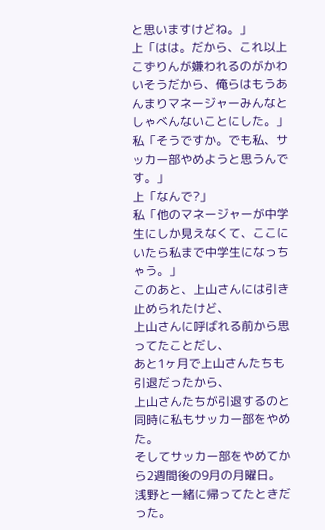と思いますけどね。」
上「はは。だから、これ以上こずりんが嫌われるのがかわいそうだから、俺らはもうあんまりマネージャーみんなとしゃべんないことにした。」
私「そうですか。でも私、サッカー部やめようと思うんです。」
上「なんで?」
私「他のマネージャーが中学生にしか見えなくて、ここにいたら私まで中学生になっちゃう。」
このあと、上山さんには引き止められたけど、
上山さんに呼ばれる前から思ってたことだし、
あと1ヶ月で上山さんたちも引退だったから、
上山さんたちが引退するのと同時に私もサッカー部をやめた。
そしてサッカー部をやめてから2週間後の9月の月曜日。
浅野と一緒に帰ってたときだった。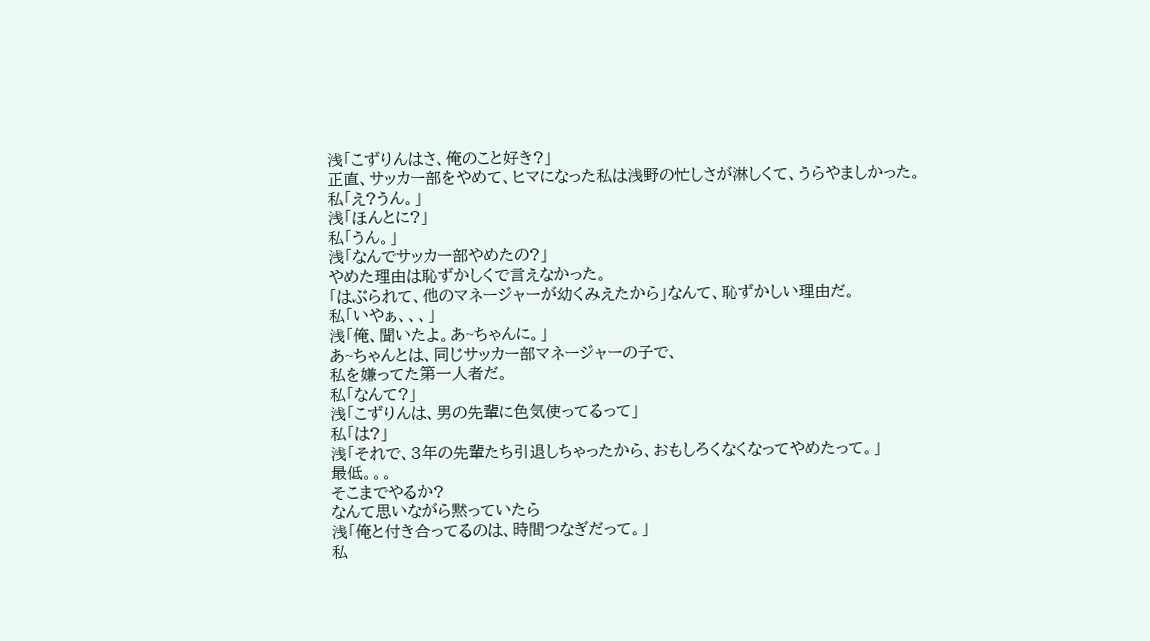浅「こずりんはさ、俺のこと好き?」
正直、サッカー部をやめて、ヒマになった私は浅野の忙しさが淋しくて、うらやましかった。
私「え?うん。」
浅「ほんとに?」
私「うん。」
浅「なんでサッカー部やめたの?」
やめた理由は恥ずかしくで言えなかった。
「はぶられて、他のマネージャーが幼くみえたから」なんて、恥ずかしい理由だ。
私「いやぁ、、、」
浅「俺、聞いたよ。あ~ちゃんに。」
あ~ちゃんとは、同じサッカー部マネージャーの子で、
私を嫌ってた第一人者だ。
私「なんて?」
浅「こずりんは、男の先輩に色気使ってるって」
私「は?」
浅「それで、3年の先輩たち引退しちゃったから、おもしろくなくなってやめたって。」
最低。。。
そこまでやるか?
なんて思いながら黙っていたら
浅「俺と付き合ってるのは、時間つなぎだって。」
私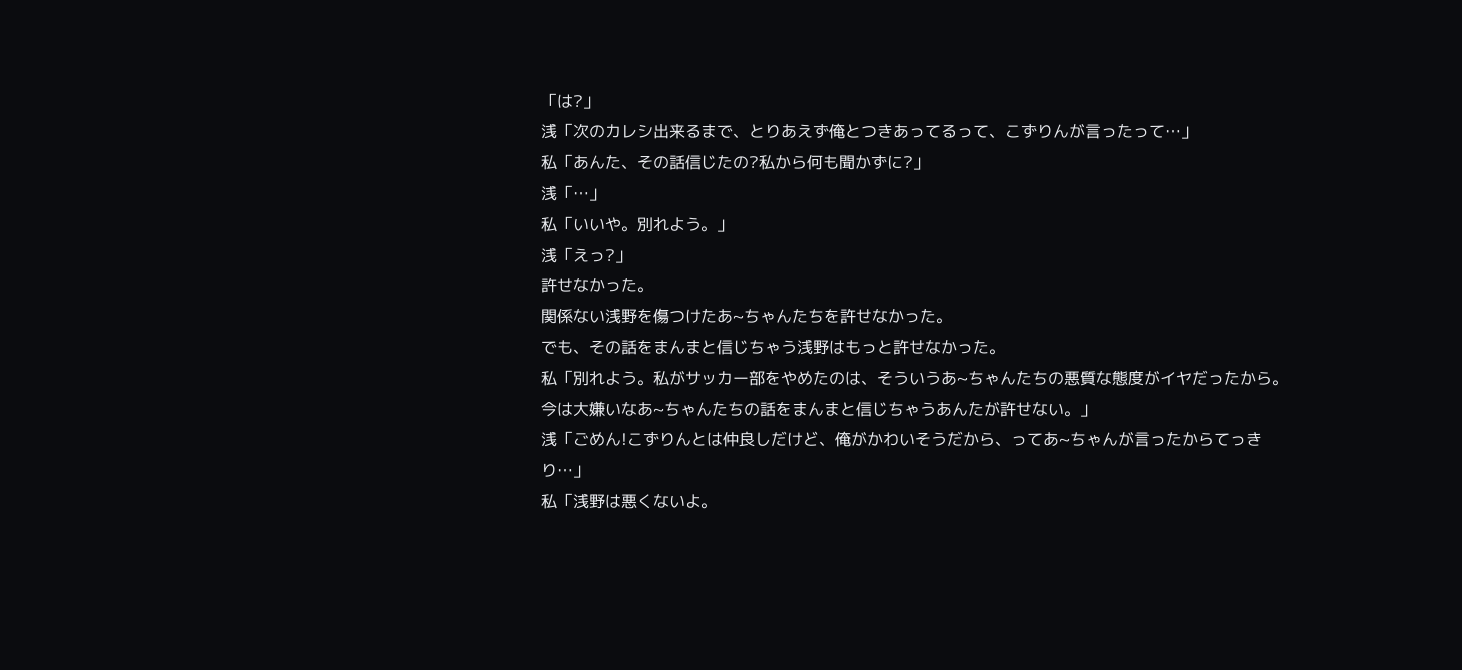「は?」
浅「次のカレシ出来るまで、とりあえず俺とつきあってるって、こずりんが言ったって…」
私「あんた、その話信じたの?私から何も聞かずに?」
浅「…」
私「いいや。別れよう。」
浅「えっ?」
許せなかった。
関係ない浅野を傷つけたあ~ちゃんたちを許せなかった。
でも、その話をまんまと信じちゃう浅野はもっと許せなかった。
私「別れよう。私がサッカー部をやめたのは、そういうあ~ちゃんたちの悪質な態度がイヤだったから。
今は大嫌いなあ~ちゃんたちの話をまんまと信じちゃうあんたが許せない。」
浅「ごめん!こずりんとは仲良しだけど、俺がかわいそうだから、ってあ~ちゃんが言ったからてっきり…」
私「浅野は悪くないよ。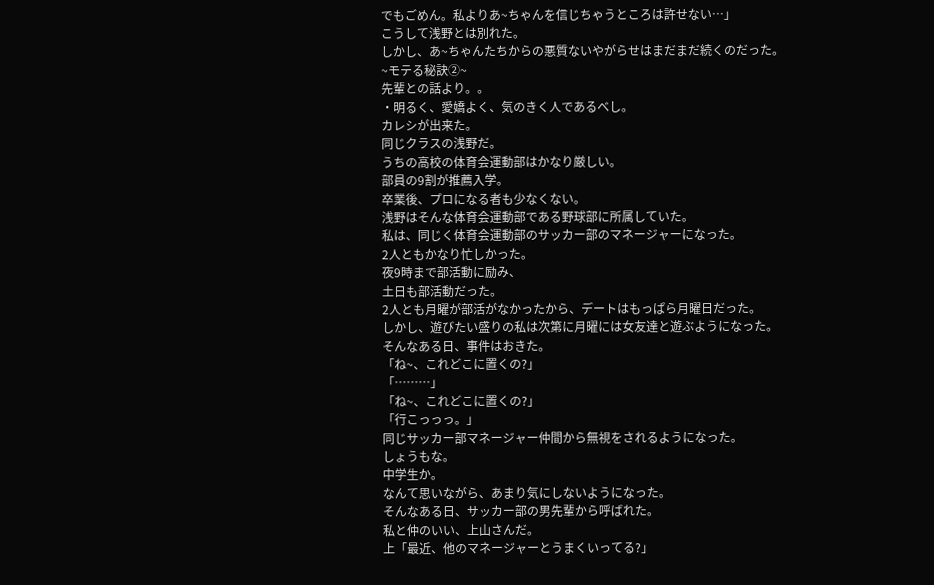でもごめん。私よりあ~ちゃんを信じちゃうところは許せない…」
こうして浅野とは別れた。
しかし、あ~ちゃんたちからの悪質ないやがらせはまだまだ続くのだった。
~モテる秘訣②~
先輩との話より。。
・明るく、愛嬌よく、気のきく人であるべし。
カレシが出来た。
同じクラスの浅野だ。
うちの高校の体育会運動部はかなり厳しい。
部員の9割が推薦入学。
卒業後、プロになる者も少なくない。
浅野はそんな体育会運動部である野球部に所属していた。
私は、同じく体育会運動部のサッカー部のマネージャーになった。
2人ともかなり忙しかった。
夜9時まで部活動に励み、
土日も部活動だった。
2人とも月曜が部活がなかったから、デートはもっぱら月曜日だった。
しかし、遊びたい盛りの私は次第に月曜には女友達と遊ぶようになった。
そんなある日、事件はおきた。
「ね~、これどこに置くの?」
「………」
「ね~、これどこに置くの?」
「行こっっっ。」
同じサッカー部マネージャー仲間から無視をされるようになった。
しょうもな。
中学生か。
なんて思いながら、あまり気にしないようになった。
そんなある日、サッカー部の男先輩から呼ばれた。
私と仲のいい、上山さんだ。
上「最近、他のマネージャーとうまくいってる?」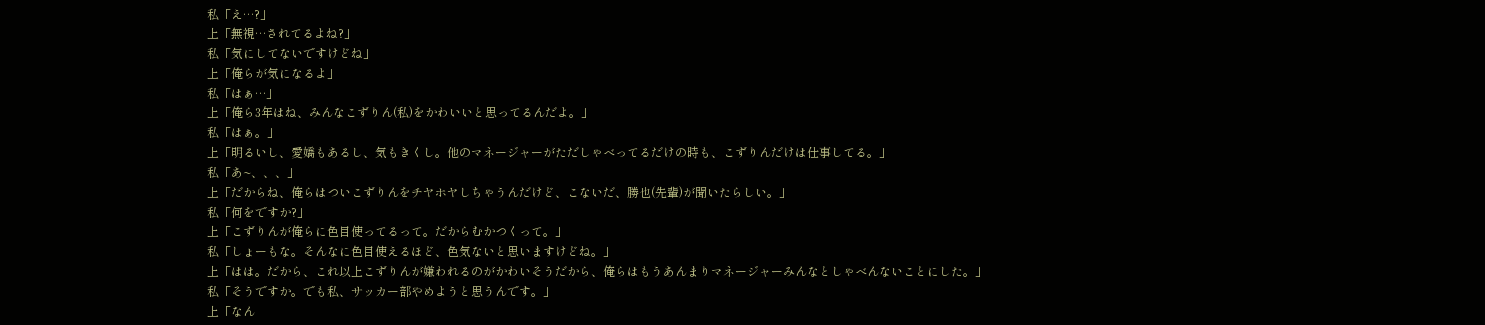私「え…?」
上「無視…されてるよね?」
私「気にしてないですけどね」
上「俺らが気になるよ」
私「はぁ…」
上「俺ら3年はね、みんなこずりん(私)をかわいいと思ってるんだよ。」
私「はぁ。」
上「明るいし、愛嬌もあるし、気もきくし。他のマネージャーがただしゃべってるだけの時も、こずりんだけは仕事してる。」
私「あ~、、、」
上「だからね、俺らはついこずりんをチヤホヤしちゃうんだけど、こないだ、勝也(先輩)が聞いたらしい。」
私「何をですか?」
上「こずりんが俺らに色目使ってるって。だからむかつくって。」
私「しょーもな。そんなに色目使えるほど、色気ないと思いますけどね。」
上「はは。だから、これ以上こずりんが嫌われるのがかわいそうだから、俺らはもうあんまりマネージャーみんなとしゃべんないことにした。」
私「そうですか。でも私、サッカー部やめようと思うんです。」
上「なん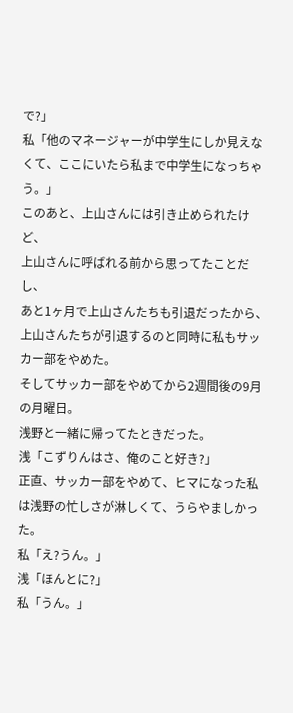で?」
私「他のマネージャーが中学生にしか見えなくて、ここにいたら私まで中学生になっちゃう。」
このあと、上山さんには引き止められたけど、
上山さんに呼ばれる前から思ってたことだし、
あと1ヶ月で上山さんたちも引退だったから、
上山さんたちが引退するのと同時に私もサッカー部をやめた。
そしてサッカー部をやめてから2週間後の9月の月曜日。
浅野と一緒に帰ってたときだった。
浅「こずりんはさ、俺のこと好き?」
正直、サッカー部をやめて、ヒマになった私は浅野の忙しさが淋しくて、うらやましかった。
私「え?うん。」
浅「ほんとに?」
私「うん。」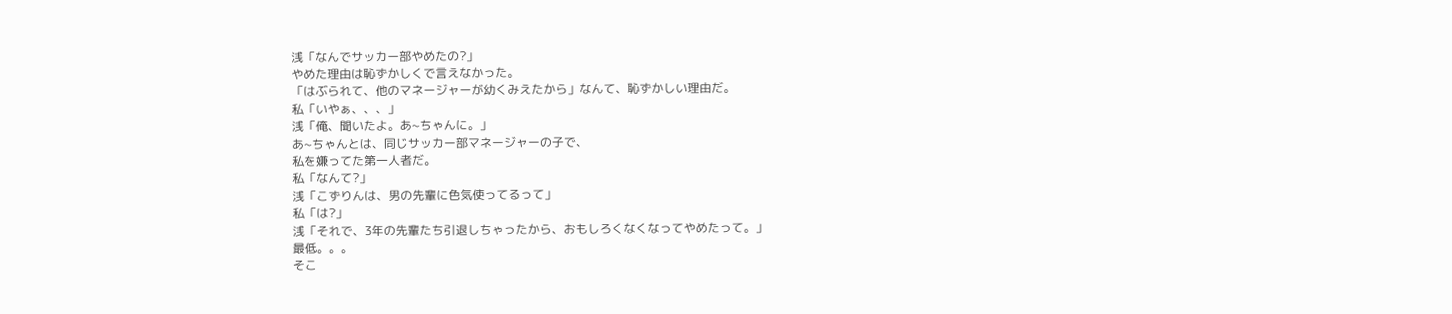浅「なんでサッカー部やめたの?」
やめた理由は恥ずかしくで言えなかった。
「はぶられて、他のマネージャーが幼くみえたから」なんて、恥ずかしい理由だ。
私「いやぁ、、、」
浅「俺、聞いたよ。あ~ちゃんに。」
あ~ちゃんとは、同じサッカー部マネージャーの子で、
私を嫌ってた第一人者だ。
私「なんて?」
浅「こずりんは、男の先輩に色気使ってるって」
私「は?」
浅「それで、3年の先輩たち引退しちゃったから、おもしろくなくなってやめたって。」
最低。。。
そこ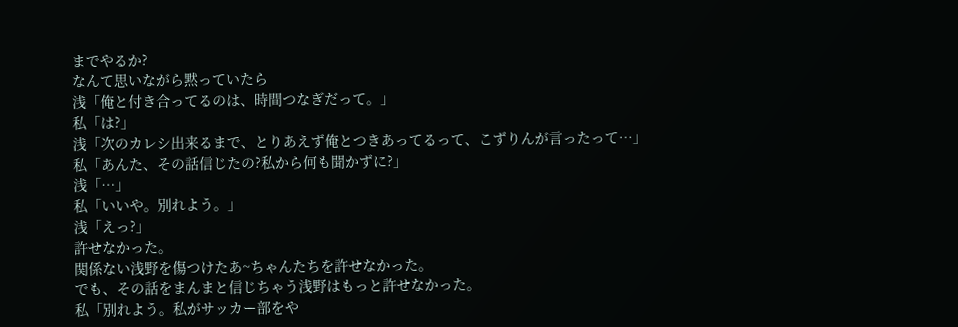までやるか?
なんて思いながら黙っていたら
浅「俺と付き合ってるのは、時間つなぎだって。」
私「は?」
浅「次のカレシ出来るまで、とりあえず俺とつきあってるって、こずりんが言ったって…」
私「あんた、その話信じたの?私から何も聞かずに?」
浅「…」
私「いいや。別れよう。」
浅「えっ?」
許せなかった。
関係ない浅野を傷つけたあ~ちゃんたちを許せなかった。
でも、その話をまんまと信じちゃう浅野はもっと許せなかった。
私「別れよう。私がサッカー部をや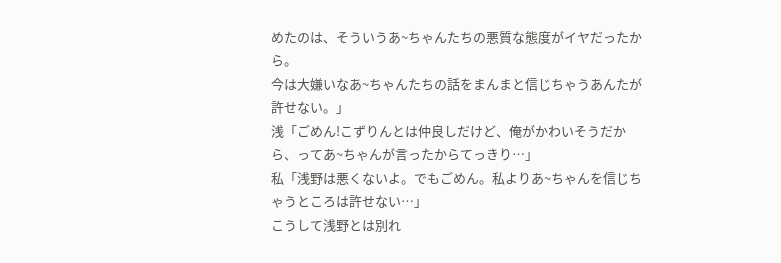めたのは、そういうあ~ちゃんたちの悪質な態度がイヤだったから。
今は大嫌いなあ~ちゃんたちの話をまんまと信じちゃうあんたが許せない。」
浅「ごめん!こずりんとは仲良しだけど、俺がかわいそうだから、ってあ~ちゃんが言ったからてっきり…」
私「浅野は悪くないよ。でもごめん。私よりあ~ちゃんを信じちゃうところは許せない…」
こうして浅野とは別れ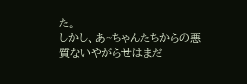た。
しかし、あ~ちゃんたちからの悪質ないやがらせはまだ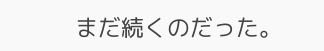まだ続くのだった。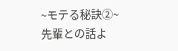~モテる秘訣②~
先輩との話よ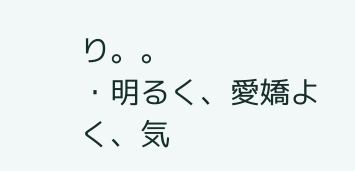り。。
・明るく、愛嬌よく、気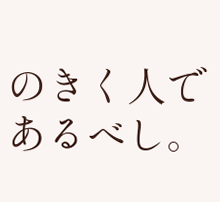のきく人であるべし。